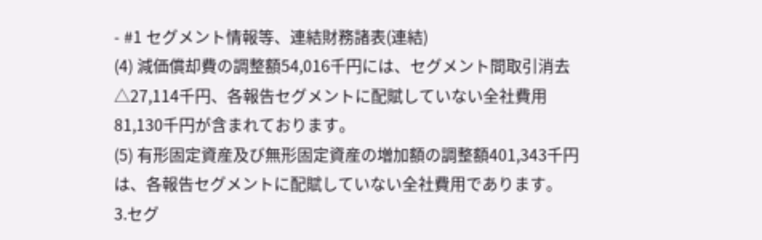- #1 セグメント情報等、連結財務諸表(連結)
(4) 減価償却費の調整額54,016千円には、セグメント間取引消去△27,114千円、各報告セグメントに配賦していない全社費用81,130千円が含まれております。
(5) 有形固定資産及び無形固定資産の増加額の調整額401,343千円は、各報告セグメントに配賦していない全社費用であります。
3.セグ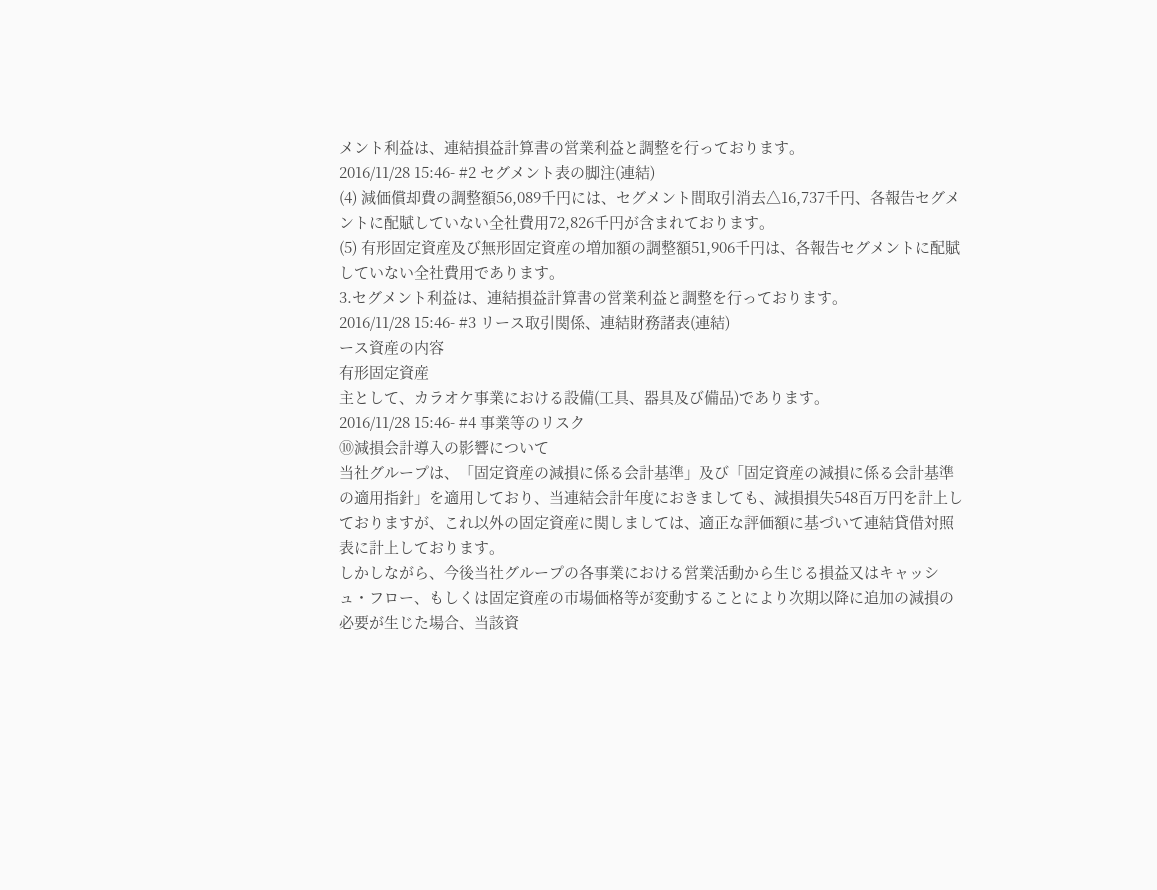メント利益は、連結損益計算書の営業利益と調整を行っております。
2016/11/28 15:46- #2 セグメント表の脚注(連結)
(4) 減価償却費の調整額56,089千円には、セグメント間取引消去△16,737千円、各報告セグメントに配賦していない全社費用72,826千円が含まれております。
(5) 有形固定資産及び無形固定資産の増加額の調整額51,906千円は、各報告セグメントに配賦していない全社費用であります。
3.セグメント利益は、連結損益計算書の営業利益と調整を行っております。
2016/11/28 15:46- #3 リース取引関係、連結財務諸表(連結)
ース資産の内容
有形固定資産
主として、カラオケ事業における設備(工具、器具及び備品)であります。
2016/11/28 15:46- #4 事業等のリスク
⑩減損会計導入の影響について
当社グループは、「固定資産の減損に係る会計基準」及び「固定資産の減損に係る会計基準の適用指針」を適用しており、当連結会計年度におきましても、減損損失548百万円を計上しておりますが、これ以外の固定資産に関しましては、適正な評価額に基づいて連結貸借対照表に計上しております。
しかしながら、今後当社グループの各事業における営業活動から生じる損益又はキャッシュ・フロー、もしくは固定資産の市場価格等が変動することにより次期以降に追加の減損の必要が生じた場合、当該資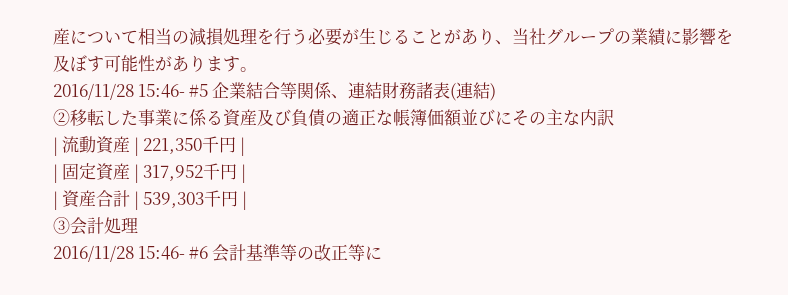産について相当の減損処理を行う必要が生じることがあり、当社グループの業績に影響を及ぼす可能性があります。
2016/11/28 15:46- #5 企業結合等関係、連結財務諸表(連結)
②移転した事業に係る資産及び負債の適正な帳簿価額並びにその主な内訳
| 流動資産 | 221,350千円 |
| 固定資産 | 317,952千円 |
| 資産合計 | 539,303千円 |
③会計処理
2016/11/28 15:46- #6 会計基準等の改正等に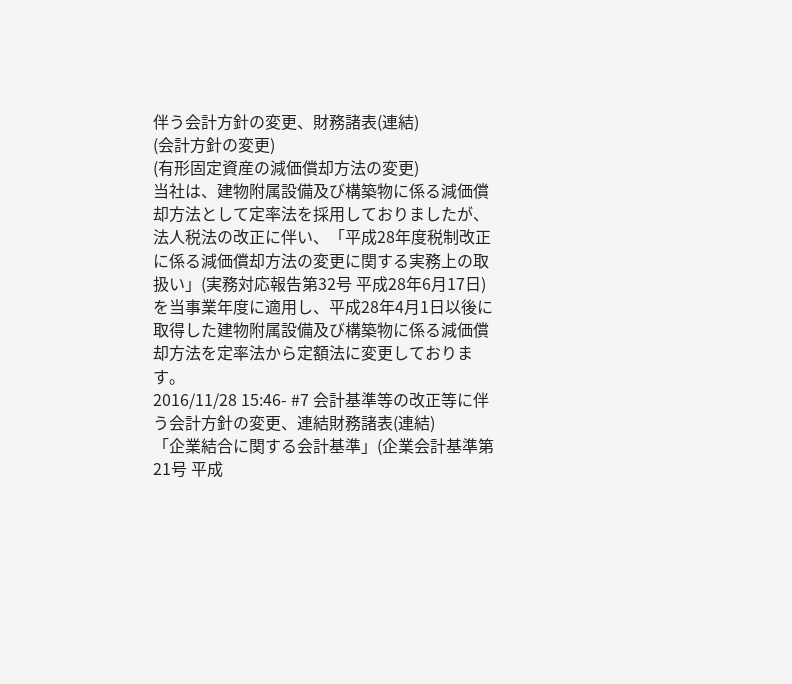伴う会計方針の変更、財務諸表(連結)
(会計方針の変更)
(有形固定資産の減価償却方法の変更)
当社は、建物附属設備及び構築物に係る減価償却方法として定率法を採用しておりましたが、法人税法の改正に伴い、「平成28年度税制改正に係る減価償却方法の変更に関する実務上の取扱い」(実務対応報告第32号 平成28年6月17日)を当事業年度に適用し、平成28年4月1日以後に取得した建物附属設備及び構築物に係る減価償却方法を定率法から定額法に変更しております。
2016/11/28 15:46- #7 会計基準等の改正等に伴う会計方針の変更、連結財務諸表(連結)
「企業結合に関する会計基準」(企業会計基準第21号 平成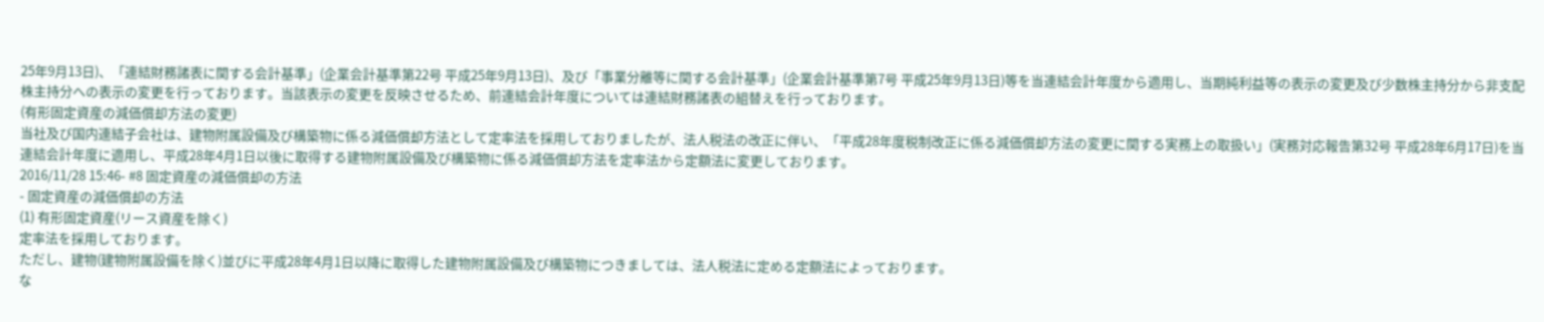25年9月13日)、「連結財務諸表に関する会計基準」(企業会計基準第22号 平成25年9月13日)、及び「事業分離等に関する会計基準」(企業会計基準第7号 平成25年9月13日)等を当連結会計年度から適用し、当期純利益等の表示の変更及び少数株主持分から非支配株主持分への表示の変更を行っております。当該表示の変更を反映させるため、前連結会計年度については連結財務諸表の組替えを行っております。
(有形固定資産の減価償却方法の変更)
当社及び国内連結子会社は、建物附属設備及び構築物に係る減価償却方法として定率法を採用しておりましたが、法人税法の改正に伴い、「平成28年度税制改正に係る減価償却方法の変更に関する実務上の取扱い」(実務対応報告第32号 平成28年6月17日)を当連結会計年度に適用し、平成28年4月1日以後に取得する建物附属設備及び構築物に係る減価償却方法を定率法から定額法に変更しております。
2016/11/28 15:46- #8 固定資産の減価償却の方法
- 固定資産の減価償却の方法
(1) 有形固定資産(リース資産を除く)
定率法を採用しております。
ただし、建物(建物附属設備を除く)並びに平成28年4月1日以降に取得した建物附属設備及び構築物につきましては、法人税法に定める定額法によっております。
な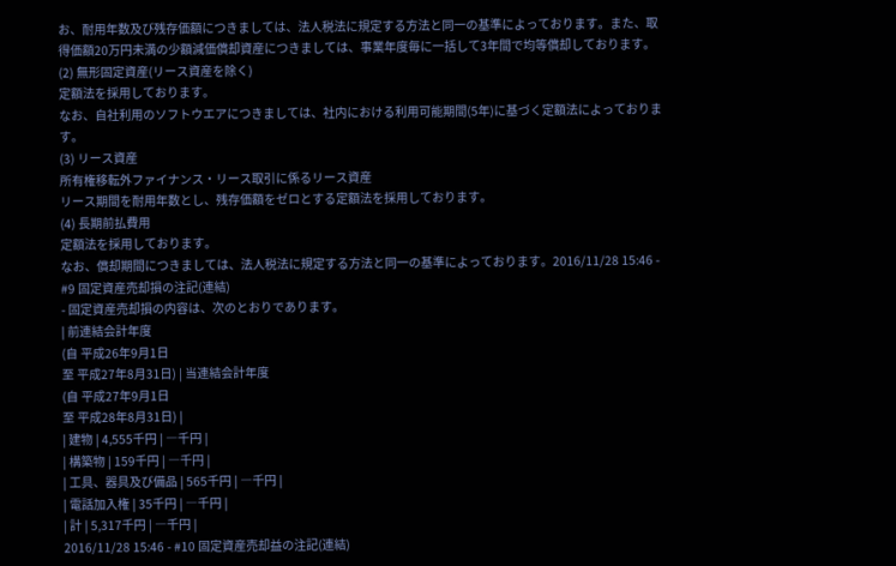お、耐用年数及び残存価額につきましては、法人税法に規定する方法と同一の基準によっております。また、取得価額20万円未満の少額減価償却資産につきましては、事業年度毎に一括して3年間で均等償却しております。
(2) 無形固定資産(リース資産を除く)
定額法を採用しております。
なお、自社利用のソフトウエアにつきましては、社内における利用可能期間(5年)に基づく定額法によっております。
(3) リース資産
所有権移転外ファイナンス・リース取引に係るリース資産
リース期間を耐用年数とし、残存価額をゼロとする定額法を採用しております。
(4) 長期前払費用
定額法を採用しております。
なお、償却期間につきましては、法人税法に規定する方法と同一の基準によっております。2016/11/28 15:46 - #9 固定資産売却損の注記(連結)
- 固定資産売却損の内容は、次のとおりであります。
| 前連結会計年度
(自 平成26年9月1日
至 平成27年8月31日) | 当連結会計年度
(自 平成27年9月1日
至 平成28年8月31日) |
| 建物 | 4,555千円 | ―千円 |
| 構築物 | 159千円 | ―千円 |
| 工具、器具及び備品 | 565千円 | ―千円 |
| 電話加入権 | 35千円 | ―千円 |
| 計 | 5,317千円 | ―千円 |
2016/11/28 15:46 - #10 固定資産売却益の注記(連結)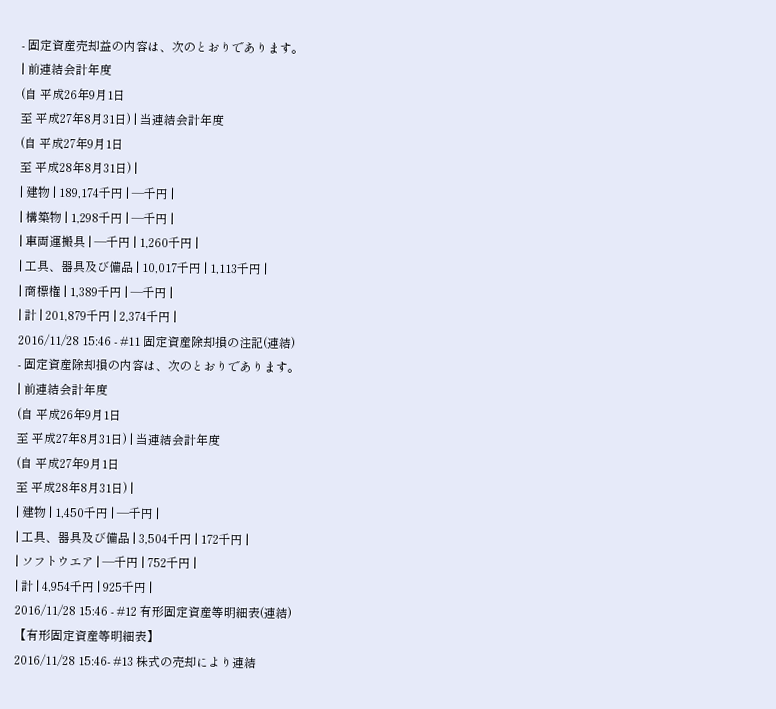- 固定資産売却益の内容は、次のとおりであります。
| 前連結会計年度
(自 平成26年9月1日
至 平成27年8月31日) | 当連結会計年度
(自 平成27年9月1日
至 平成28年8月31日) |
| 建物 | 189,174千円 | ―千円 |
| 構築物 | 1,298千円 | ―千円 |
| 車両運搬具 | ―千円 | 1,260千円 |
| 工具、器具及び備品 | 10,017千円 | 1,113千円 |
| 商標権 | 1,389千円 | ―千円 |
| 計 | 201,879千円 | 2,374千円 |
2016/11/28 15:46 - #11 固定資産除却損の注記(連結)
- 固定資産除却損の内容は、次のとおりであります。
| 前連結会計年度
(自 平成26年9月1日
至 平成27年8月31日) | 当連結会計年度
(自 平成27年9月1日
至 平成28年8月31日) |
| 建物 | 1,450千円 | ―千円 |
| 工具、器具及び備品 | 3,504千円 | 172千円 |
| ソフトウエア | ―千円 | 752千円 |
| 計 | 4,954千円 | 925千円 |
2016/11/28 15:46 - #12 有形固定資産等明細表(連結)
【有形固定資産等明細表】
2016/11/28 15:46- #13 株式の売却により連結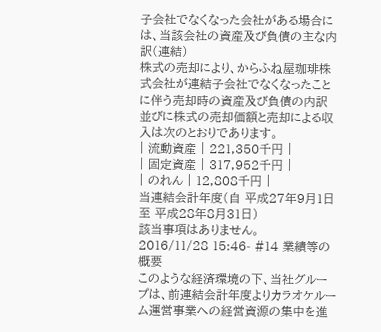子会社でなくなった会社がある場合には、当該会社の資産及び負債の主な内訳(連結)
株式の売却により、からふね屋珈琲株式会社が連結子会社でなくなったことに伴う売却時の資産及び負債の内訳並びに株式の売却価額と売却による収入は次のとおりであります。
| 流動資産 | 221,350千円 |
| 固定資産 | 317,952千円 |
| のれん | 12,808千円 |
当連結会計年度(自 平成27年9月1日 至 平成28年8月31日)
該当事項はありません。
2016/11/28 15:46- #14 業績等の概要
このような経済環境の下、当社グループは、前連結会計年度よりカラオケルーム運営事業への経営資源の集中を進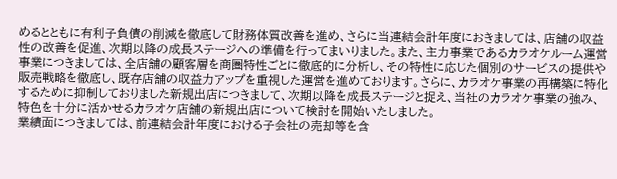めるとともに有利子負債の削減を徹底して財務体質改善を進め、さらに当連結会計年度におきましては、店舗の収益性の改善を促進、次期以降の成長ステージへの準備を行ってまいりました。また、主力事業であるカラオケルーム運営事業につきましては、全店舗の顧客層を商圏特性ごとに徹底的に分析し、その特性に応じた個別のサービスの提供や販売戦略を徹底し、既存店舗の収益力アップを重視した運営を進めております。さらに、カラオケ事業の再構築に特化するために抑制しておりました新規出店につきまして、次期以降を成長ステージと捉え、当社のカラオケ事業の強み、特色を十分に活かせるカラオケ店舗の新規出店について検討を開始いたしました。
業績面につきましては、前連結会計年度における子会社の売却等を含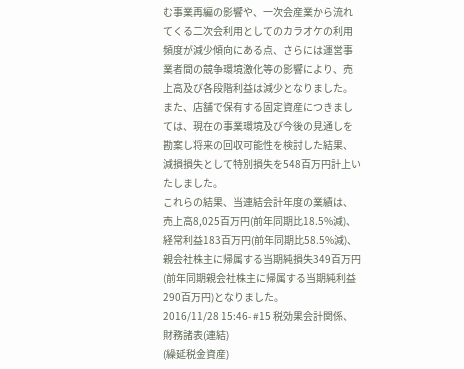む事業再編の影響や、一次会産業から流れてくる二次会利用としてのカラオケの利用頻度が減少傾向にある点、さらには運営事業者間の競争環境激化等の影響により、売上高及び各段階利益は減少となりました。また、店舗で保有する固定資産につきましては、現在の事業環境及び今後の見通しを勘案し将来の回収可能性を検討した結果、減損損失として特別損失を548百万円計上いたしました。
これらの結果、当連結会計年度の業績は、売上高8,025百万円(前年同期比18.5%減)、経常利益183百万円(前年同期比58.5%減)、親会社株主に帰属する当期純損失349百万円(前年同期親会社株主に帰属する当期純利益290百万円)となりました。
2016/11/28 15:46- #15 税効果会計関係、財務諸表(連結)
(繰延税金資産)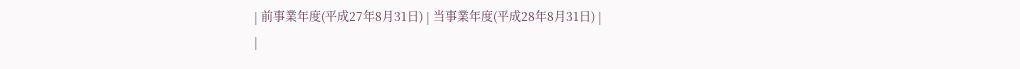| 前事業年度(平成27年8月31日) | 当事業年度(平成28年8月31日) |
|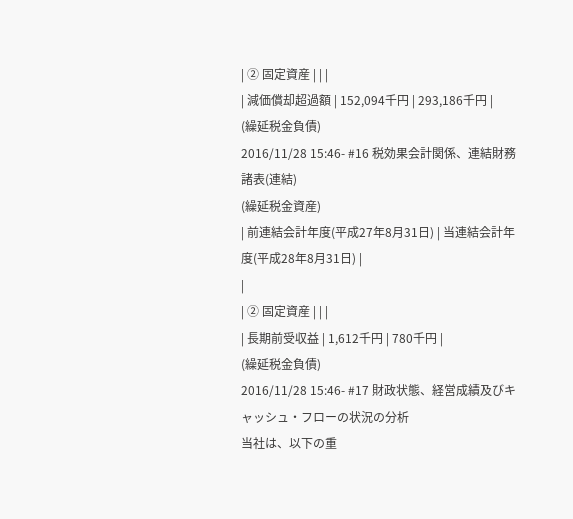| ② 固定資産 | | |
| 減価償却超過額 | 152,094千円 | 293,186千円 |
(繰延税金負債)
2016/11/28 15:46- #16 税効果会計関係、連結財務諸表(連結)
(繰延税金資産)
| 前連結会計年度(平成27年8月31日) | 当連結会計年度(平成28年8月31日) |
|
| ② 固定資産 | | |
| 長期前受収益 | 1,612千円 | 780千円 |
(繰延税金負債)
2016/11/28 15:46- #17 財政状態、経営成績及びキャッシュ・フローの状況の分析
当社は、以下の重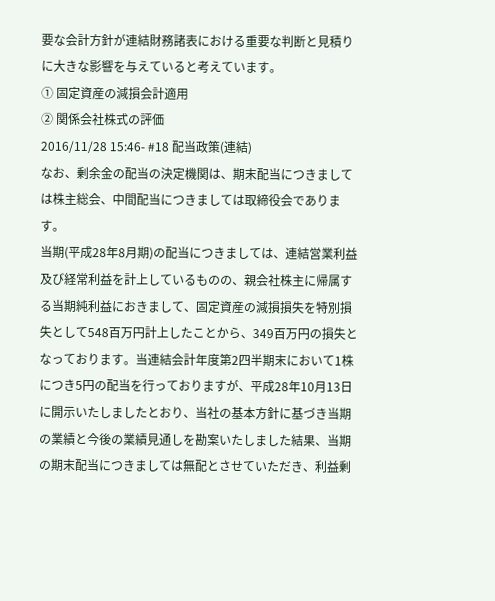要な会計方針が連結財務諸表における重要な判断と見積りに大きな影響を与えていると考えています。
① 固定資産の減損会計適用
② 関係会社株式の評価
2016/11/28 15:46- #18 配当政策(連結)
なお、剰余金の配当の決定機関は、期末配当につきましては株主総会、中間配当につきましては取締役会であります。
当期(平成28年8月期)の配当につきましては、連結営業利益及び経常利益を計上しているものの、親会社株主に帰属する当期純利益におきまして、固定資産の減損損失を特別損失として548百万円計上したことから、349百万円の損失となっております。当連結会計年度第2四半期末において1株につき5円の配当を行っておりますが、平成28年10月13日に開示いたしましたとおり、当社の基本方針に基づき当期の業績と今後の業績見通しを勘案いたしました結果、当期の期末配当につきましては無配とさせていただき、利益剰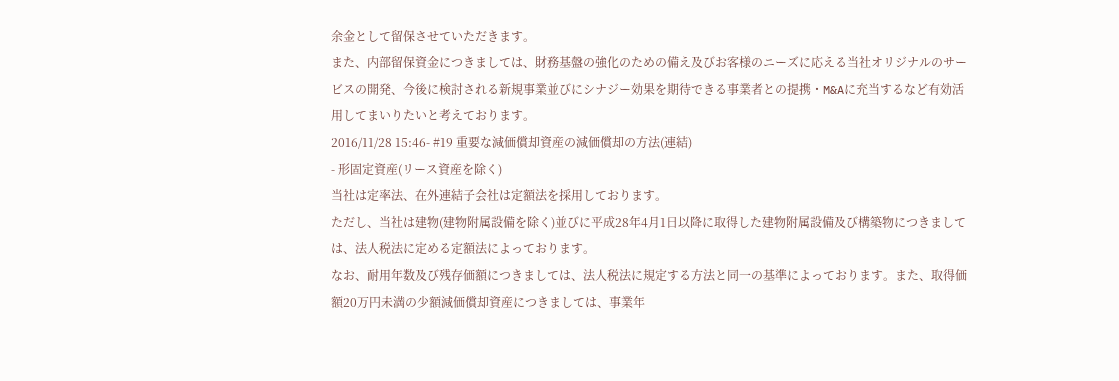余金として留保させていただきます。
また、内部留保資金につきましては、財務基盤の強化のための備え及びお客様のニーズに応える当社オリジナルのサービスの開発、今後に検討される新規事業並びにシナジー効果を期待できる事業者との提携・M&Aに充当するなど有効活用してまいりたいと考えております。
2016/11/28 15:46- #19 重要な減価償却資産の減価償却の方法(連結)
- 形固定資産(リース資産を除く)
当社は定率法、在外連結子会社は定額法を採用しております。
ただし、当社は建物(建物附属設備を除く)並びに平成28年4月1日以降に取得した建物附属設備及び構築物につきましては、法人税法に定める定額法によっております。
なお、耐用年数及び残存価額につきましては、法人税法に規定する方法と同一の基準によっております。また、取得価額20万円未満の少額減価償却資産につきましては、事業年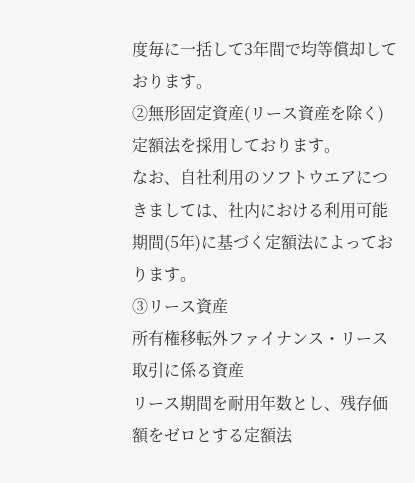度毎に一括して3年間で均等償却しております。
②無形固定資産(リース資産を除く)
定額法を採用しております。
なお、自社利用のソフトウエアにつきましては、社内における利用可能期間(5年)に基づく定額法によっております。
③リース資産
所有権移転外ファイナンス・リース取引に係る資産
リース期間を耐用年数とし、残存価額をゼロとする定額法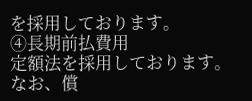を採用しております。
④長期前払費用
定額法を採用しております。
なお、償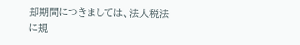却期間につきましては、法人税法に規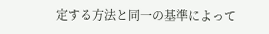定する方法と同一の基準によって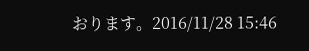おります。2016/11/28 15:46